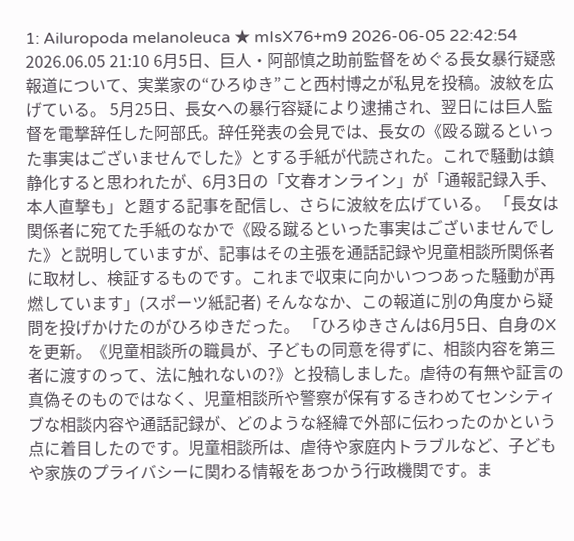1: Ailuropoda melanoleuca ★ mIsX76+m9 2026-06-05 22:42:54 2026.06.05 21:10 6月5日、巨人・阿部慎之助前監督をめぐる長女暴行疑惑報道について、実業家の“ひろゆき”こと西村博之が私見を投稿。波紋を広げている。 5月25日、長女への暴行容疑により逮捕され、翌日には巨人監督を電撃辞任した阿部氏。辞任発表の会見では、長女の《殴る蹴るといった事実はございませんでした》とする手紙が代読された。これで騒動は鎮静化すると思われたが、6月3日の「文春オンライン」が「通報記録入手、本人直撃も」と題する記事を配信し、さらに波紋を広げている。 「長女は関係者に宛てた手紙のなかで《殴る蹴るといった事実はございませんでした》と説明していますが、記事はその主張を通話記録や児童相談所関係者に取材し、検証するものです。これまで収束に向かいつつあった騒動が再燃しています」(スポーツ紙記者) そんななか、この報道に別の角度から疑問を投げかけたのがひろゆきだった。 「ひろゆきさんは6月5日、自身のXを更新。《児童相談所の職員が、子どもの同意を得ずに、相談内容を第三者に渡すのって、法に触れないの?》と投稿しました。虐待の有無や証言の真偽そのものではなく、児童相談所や警察が保有するきわめてセンシティブな相談内容や通話記録が、どのような経緯で外部に伝わったのかという点に着目したのです。児童相談所は、虐待や家庭内トラブルなど、子どもや家族のプライバシーに関わる情報をあつかう行政機関です。ま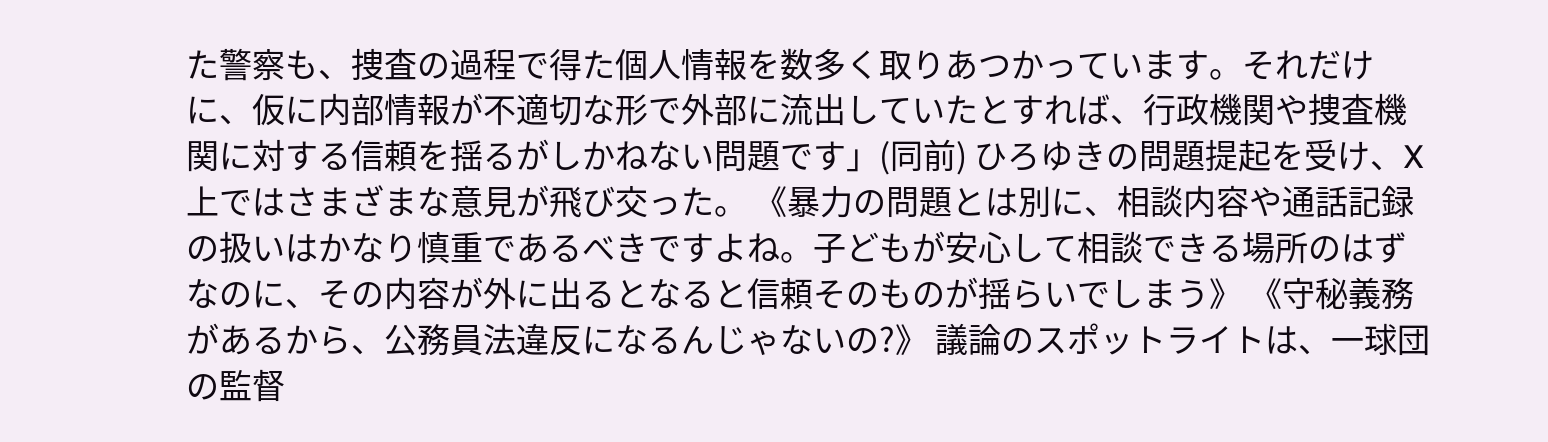た警察も、捜査の過程で得た個人情報を数多く取りあつかっています。それだけに、仮に内部情報が不適切な形で外部に流出していたとすれば、行政機関や捜査機関に対する信頼を揺るがしかねない問題です」(同前) ひろゆきの問題提起を受け、X上ではさまざまな意見が飛び交った。 《暴力の問題とは別に、相談内容や通話記録の扱いはかなり慎重であるべきですよね。子どもが安心して相談できる場所のはずなのに、その内容が外に出るとなると信頼そのものが揺らいでしまう》 《守秘義務があるから、公務員法違反になるんじゃないの?》 議論のスポットライトは、一球団の監督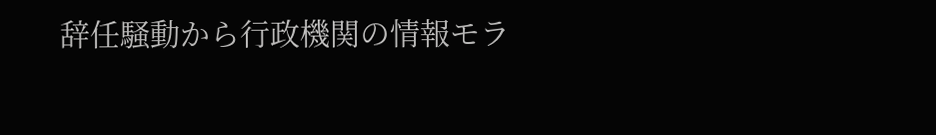辞任騒動から行政機関の情報モラ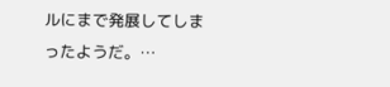ルにまで発展してしまったようだ。…